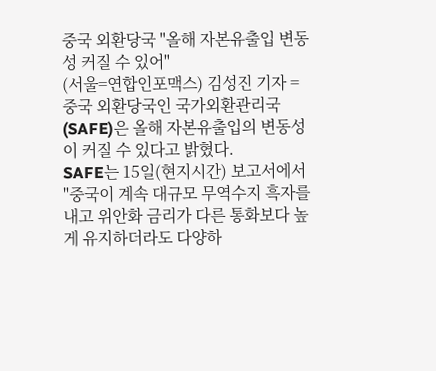중국 외환당국 "올해 자본유출입 변동성 커질 수 있어"
(서울=연합인포맥스) 김성진 기자 = 중국 외환당국인 국가외환관리국(SAFE)은 올해 자본유출입의 변동성이 커질 수 있다고 밝혔다.
SAFE는 15일(현지시간) 보고서에서 "중국이 계속 대규모 무역수지 흑자를 내고 위안화 금리가 다른 통화보다 높게 유지하더라도 다양하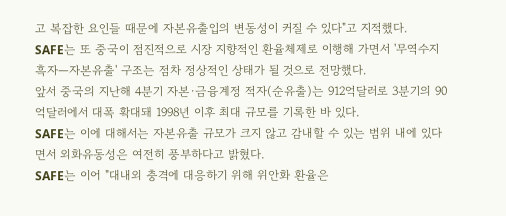고 복잡한 요인들 때문에 자본유출입의 변동성이 커질 수 있다"고 지적했다.
SAFE는 또 중국이 점진적으로 시장 지향적인 환율체제로 이행해 가면서 '무역수지 흑자―자본유출' 구조는 점차 정상적인 상태가 될 것으로 전망했다.
앞서 중국의 지난해 4분기 자본·금융계정 적자(순유출)는 912억달러로 3분기의 90억달러에서 대폭 확대돼 1998년 이후 최대 규모를 기록한 바 있다.
SAFE는 이에 대해서는 자본유출 규모가 크지 않고 감내할 수 있는 범위 내에 있다면서 외화유동성은 여전히 풍부하다고 밝혔다.
SAFE는 이어 "대내외 충격에 대응하기 위해 위안화 환율은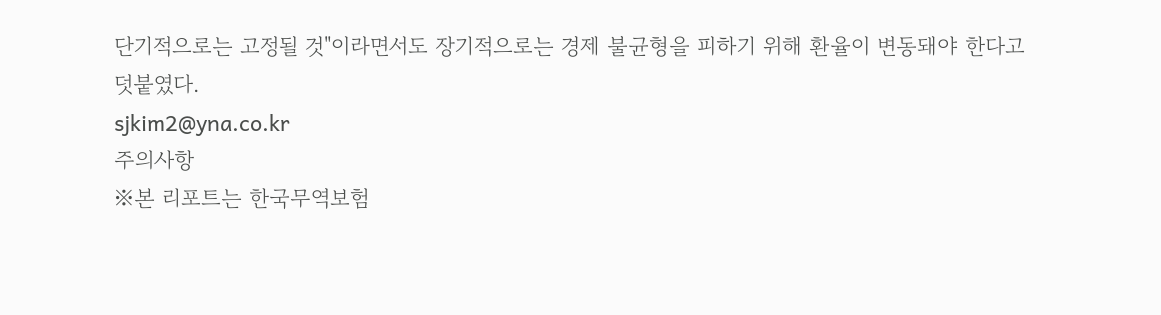단기적으로는 고정될 것"이라면서도 장기적으로는 경제 불균형을 피하기 위해 환율이 변동돼야 한다고 덧붙였다.
sjkim2@yna.co.kr
주의사항
※본 리포트는 한국무역보험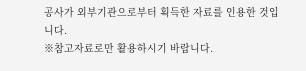공사가 외부기관으로부터 획득한 자료를 인용한 것입니다.
※참고자료로만 활용하시기 바랍니다.